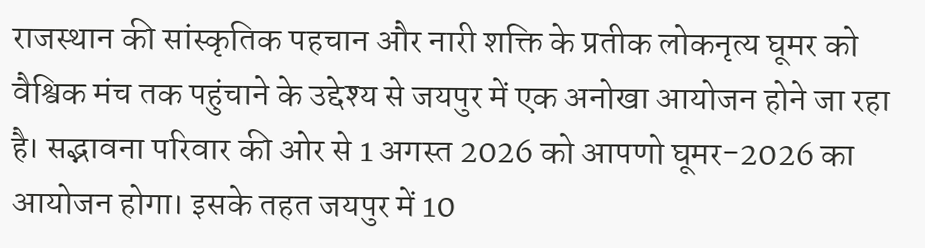राजस्थान की सांस्कृतिक पहचान और नारी शक्ति के प्रतीक लोकनृत्य घूमर को वैश्विक मंच तक पहुंचाने के उद्देश्य से जयपुर में एक अनोखा आयोजन होने जा रहा है। सद्भावना परिवार की ओर से 1 अगस्त 2026 को आपणो घूमर-2026 का आयोजन होगा। इसके तहत जयपुर में 10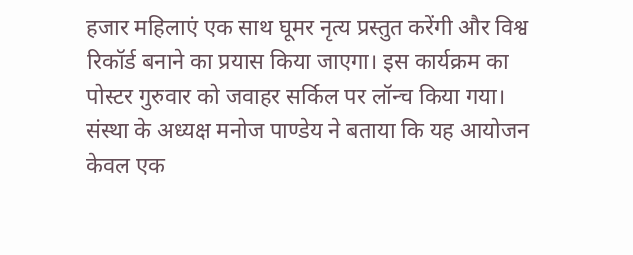हजार महिलाएं एक साथ घूमर नृत्य प्रस्तुत करेंगी और विश्व रिकॉर्ड बनाने का प्रयास किया जाएगा। इस कार्यक्रम का पोस्टर गुरुवार को जवाहर सर्किल पर लॉन्च किया गया।
संस्था के अध्यक्ष मनोज पाण्डेय ने बताया कि यह आयोजन केवल एक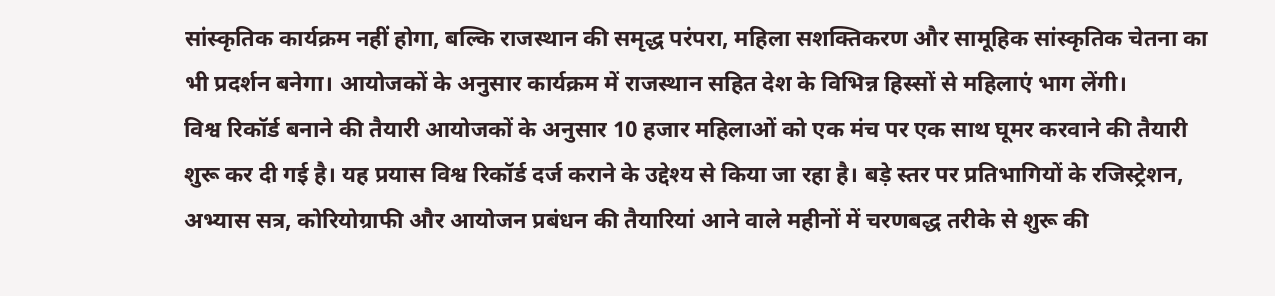सांस्कृतिक कार्यक्रम नहीं होगा, बल्कि राजस्थान की समृद्ध परंपरा, महिला सशक्तिकरण और सामूहिक सांस्कृतिक चेतना का भी प्रदर्शन बनेगा। आयोजकों के अनुसार कार्यक्रम में राजस्थान सहित देश के विभिन्न हिस्सों से महिलाएं भाग लेंगी।
विश्व रिकॉर्ड बनाने की तैयारी आयोजकों के अनुसार 10 हजार महिलाओं को एक मंच पर एक साथ घूमर करवाने की तैयारी शुरू कर दी गई है। यह प्रयास विश्व रिकॉर्ड दर्ज कराने के उद्देश्य से किया जा रहा है। बड़े स्तर पर प्रतिभागियों के रजिस्ट्रेशन, अभ्यास सत्र, कोरियोग्राफी और आयोजन प्रबंधन की तैयारियां आने वाले महीनों में चरणबद्ध तरीके से शुरू की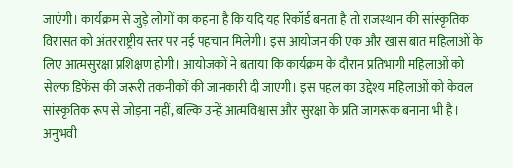जाएंगी। कार्यक्रम से जुड़े लोगों का कहना है कि यदि यह रिकॉर्ड बनता है तो राजस्थान की सांस्कृतिक विरासत को अंतरराष्ट्रीय स्तर पर नई पहचान मिलेगी। इस आयोजन की एक और खास बात महिलाओं के लिए आत्मसुरक्षा प्रशिक्षण होगी। आयोजकों ने बताया कि कार्यक्रम के दौरान प्रतिभागी महिलाओं को सेल्फ डिफेंस की जरूरी तकनीकों की जानकारी दी जाएगी। इस पहल का उद्देश्य महिलाओं को केवल सांस्कृतिक रूप से जोड़ना नहीं, बल्कि उन्हें आत्मविश्वास और सुरक्षा के प्रति जागरूक बनाना भी है। अनुभवी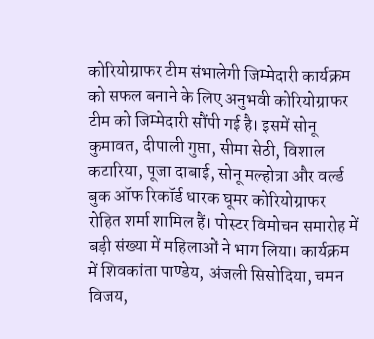कोरियोग्राफर टीम संभालेगी जिम्मेदारी कार्यक्रम को सफल बनाने के लिए अनुभवी कोरियोग्राफर टीम को जिम्मेदारी सौंपी गई है। इसमें सोनू कुमावत, दीपाली गुप्ता, सीमा सेठी, विशाल कटारिया, पूजा दाबाई, सोनू मल्होत्रा और वर्ल्ड बुक ऑफ रिकॉर्ड धारक घूमर कोरियोग्राफर रोहित शर्मा शामिल हैं। पोस्टर विमोचन समारोह में बड़ी संख्या में महिलाओं ने भाग लिया। कार्यक्रम में शिवकांता पाण्डेय, अंजली सिसोदिया, चमन विजय,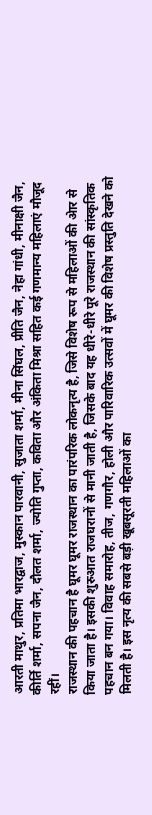आरती माथुर, प्रतिमा भारद्वाज, मुस्कान पारवानी, सुजाता शर्मा, मीना सिंघल, प्रीति जैन, नेहा गांधी, मीनाक्षी जैन, कीर्ति शर्मा, सपना जैन, दौलत शर्मा, ज्योति गुप्ता, कविता और अंकिता मिश्रा सहित कई गणमान्य महिलाएं मौजूद रहीं।
राजस्थान की पहचान है घूमर घूमर राजस्थान का पारंपरिक लोकनृत्य है, जिसे विशेष रूप से महिलाओं की अेार से किया जाता है। इसकी शुरुआत राजघरानों से मानी जाती है, जिसके बाद यह धीरे-धीरे पूरे राजस्थान की सांस्कृतिक पहचान बन गया। विवाह समारोह, तीज, गणगौर, होली और पारिवारिक उत्सवों में घूमर की विशेष प्रस्तुति देखने को मिलती है। इस नृत्य की सबसे बड़ी खूबसूरती महिलाओं का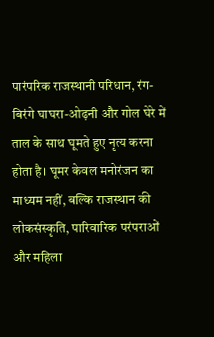पारंपरिक राजस्थानी परिधान, रंग-बिरंगे घाघरा-ओढ़नी और गोल घेरे में ताल के साथ घूमते हुए नृत्य करना होता है। घूमर केवल मनोरंजन का माध्यम नहीं, बल्कि राजस्थान की लोकसंस्कृति, पारिवारिक परंपराओं और महिला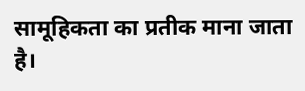सामूहिकता का प्रतीक माना जाता है।